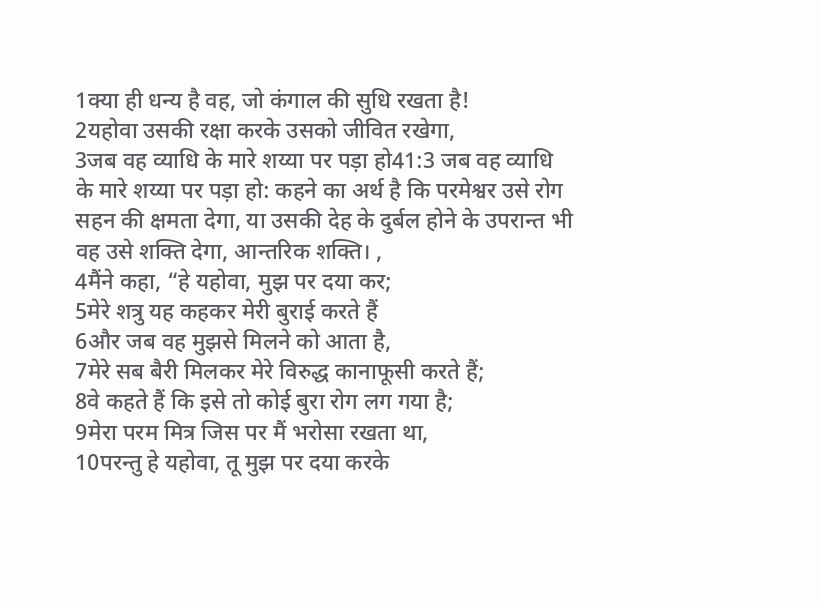1क्या ही धन्य है वह, जो कंगाल की सुधि रखता है!
2यहोवा उसकी रक्षा करके उसको जीवित रखेगा,
3जब वह व्याधि के मारे शय्या पर पड़ा हो41:3 जब वह व्याधि के मारे शय्या पर पड़ा हो: कहने का अर्थ है कि परमेश्वर उसे रोग सहन की क्षमता देगा, या उसकी देह के दुर्बल होने के उपरान्त भी वह उसे शक्ति देगा, आन्तरिक शक्ति। ,
4मैंने कहा, “हे यहोवा, मुझ पर दया कर;
5मेरे शत्रु यह कहकर मेरी बुराई करते हैं
6और जब वह मुझसे मिलने को आता है,
7मेरे सब बैरी मिलकर मेरे विरुद्ध कानाफूसी करते हैं;
8वे कहते हैं कि इसे तो कोई बुरा रोग लग गया है;
9मेरा परम मित्र जिस पर मैं भरोसा रखता था,
10परन्तु हे यहोवा, तू मुझ पर दया करके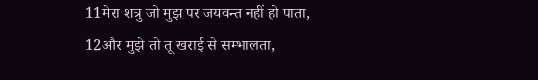11मेरा शत्रु जो मुझ पर जयवन्त नहीं हो पाता,
12और मुझे तो तू खराई से सम्भालता,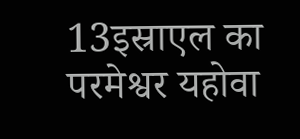13इस्राएल का परमेश्वर यहोवा